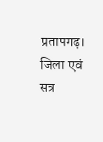प्रतापगढ़। जिला एवं सत्र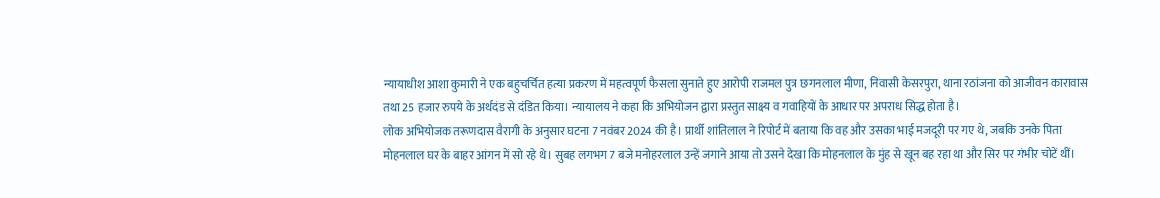न्यायाधीश आशा कुमारी ने एक बहुचर्चित हत्या प्रकरण में महत्वपूर्ण फैसला सुनाते हुए आरोपी राजमल पुत्र छगनलाल मीणा, निवासी केसरपुरा, थाना रठांजना को आजीवन कारावास तथा 25 हजार रुपये के अर्थदंड से दंडित किया। न्यायालय ने कहा कि अभियोजन द्वारा प्रस्तुत साक्ष्य व गवाहियों के आधार पर अपराध सिद्ध होता है।
लोक अभियोजक तरूणदास वैरागी के अनुसार घटना 7 नवंबर 2024 की है। प्रार्थी शांतिलाल ने रिपोर्ट में बताया कि वह और उसका भाई मजदूरी पर गए थे, जबकि उनके पिता मोहनलाल घर के बाहर आंगन में सो रहे थे। सुबह लगभग 7 बजे मनोहरलाल उन्हें जगाने आया तो उसने देखा कि मोहनलाल के मुंह से खून बह रहा था और सिर पर गंभीर चोटें थीं।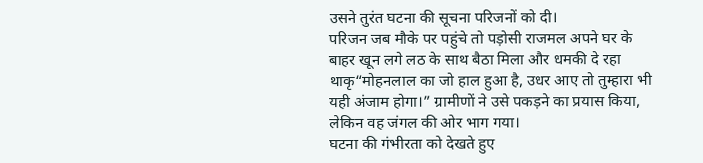उसने तुरंत घटना की सूचना परिजनों को दी।
परिजन जब मौके पर पहुंचे तो पड़ोसी राजमल अपने घर के बाहर खून लगे लठ के साथ बैठा मिला और धमकी दे रहा थाकृ“मोहनलाल का जो हाल हुआ है, उधर आए तो तुम्हारा भी यही अंजाम होगा।” ग्रामीणों ने उसे पकड़ने का प्रयास किया, लेकिन वह जंगल की ओर भाग गया।
घटना की गंभीरता को देखते हुए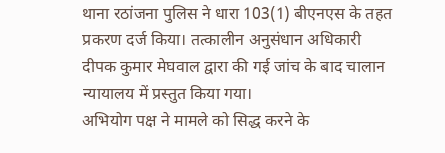थाना रठांजना पुलिस ने धारा 103(1) बीएनएस के तहत प्रकरण दर्ज किया। तत्कालीन अनुसंधान अधिकारी दीपक कुमार मेघवाल द्वारा की गई जांच के बाद चालान न्यायालय में प्रस्तुत किया गया।
अभियोग पक्ष ने मामले को सिद्ध करने के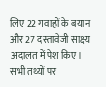लिए 22 गवाहों के बयान और 27 दस्तावेजी साक्ष्य अदालत में पेश किए। सभी तथ्यों पर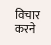विचार करने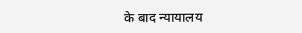के बाद न्यायालय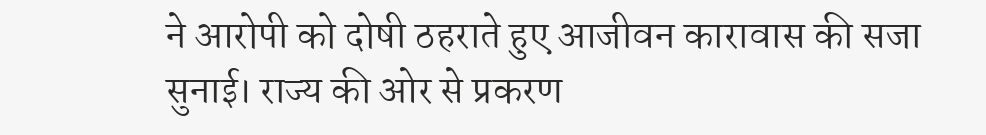ने आरोपी को दोषी ठहराते हुए आजीवन कारावास की सजा सुनाई। राज्य की ओर से प्रकरण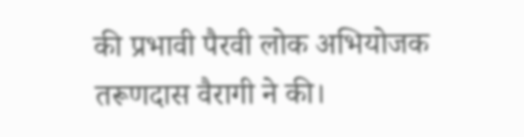की प्रभावी पैरवी लोक अभियोजक तरूणदास वैरागी ने की।